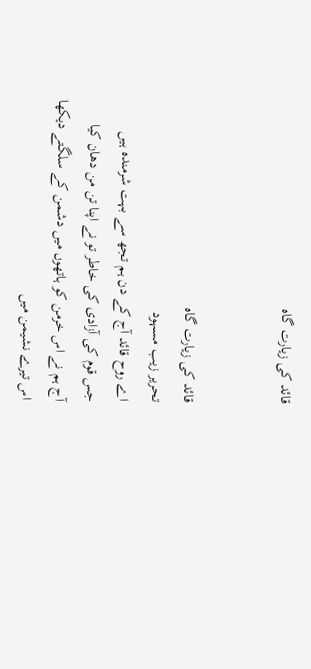قائد کی زیارت گاہ


قائد کی زیارت گاہ
تحریر زیب مسہود
اے روح قائد آج کے دن ہم تجھ سے بہت شرمندہ ہیں
جس قوم کی آزادی کی خاطر تو نے اپنا تن من دھان کیا
آج ہم نے اس خرمن کو ہاتھوں میں دشمن کے سلگتے دیکھا
اس تیرے نشیمن میں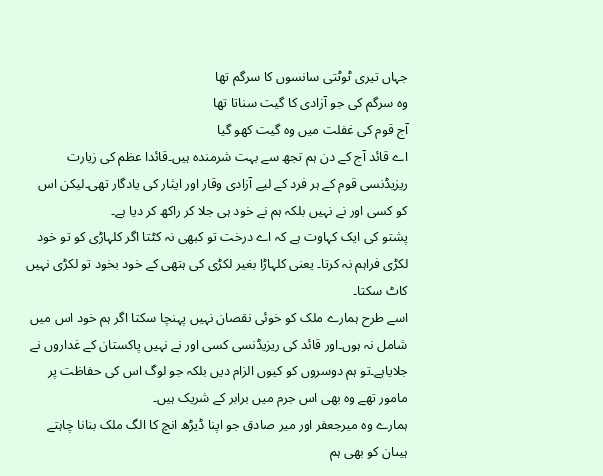جہاں تیری ٹوٹتی سانسوں کا سرگم تھا
وہ سرگم کی جو آزادی کا گیت سناتا تھا
آج قوم کی غفلت میں وہ گیت کھو گیا
اے قائد آج کے دن ہم تجھ سے بہت شرمندہ ہیں۔قائدا عظم کی زیارت ریزیڈنسی قوم کے ہر فرد کے لیے آزادی وقار اور ایثار کی یادگار تھی۔لیکن اس کو کسی اور نے نہیں بلکہ ہم نے خود ہی جلا کر راکھ کر دیا ہے۔
پشتو کی ایک کہاوت ہے کہ اے درخت تو کبھی نہ کٹتا اگر کلہاڑی کو تو خود لکڑی فراہم نہ کرتا۔ یعنی کلہاڑا بغیر لکڑی کی ہتھی کے خود بخود تو لکڑی نہیں کاٹ سکتا۔
اسے طرح ہمارے ملک کو خوئی نقصان نہیں پہنچا سکتا اگر ہم خود اس میں شامل نہ ہوں۔اور قائد کی ریزیڈنسی کسی اور نے نہیں پاکستان کے غداروں نے جلایاہے۔تو ہم دوسروں کو کیوں الزام دیں بلکہ جو لوگ اس کی حفاظت پر مامور تھے وہ بھی اس جرم میں برابر کے شریک ہیں۔
ہمارے وہ میرجعفر اور میر صادق جو اپنا ڈیڑھ انچ کا الگ ملک بنانا چاہتے ہیںان کو بھی ہم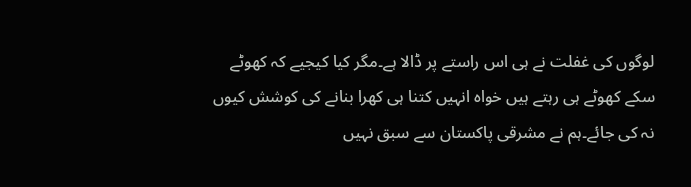لوگوں کی غفلت نے ہی اس راستے پر ڈالا ہے۔مگر کیا کیجیے کہ کھوٹے سکے کھوٹے ہی رہتے ہیں خواہ انہیں کتنا ہی کھرا بنانے کی کوشش کیوں نہ کی جائے۔ہم نے مشرقی پاکستان سے سبق نہیں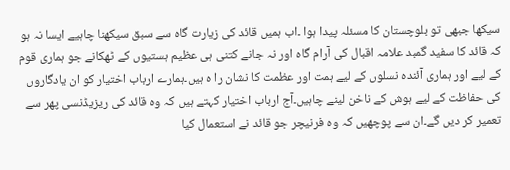سیکھا جبھی تو بلوچستان کا مسئلہ پیدا ہوا ۔اب ہمیں قائد کی زیارت گاہ سے سبق سیکھنا چاہیے ایسا نہ ہو کہ قائد کا سفید گمبد علامہ اقبال کی آرام گاہ اور نہ جانے کتنی ہی عظیم ہستیوں کے ٹھکانے جو ہماری قوم کے لیے اور ہماری آئندہ نسلوں کے لیے ہمت اور عظمت کا نشان را ہ ہیں۔ہمارے ارباب اختیار کو ان یادگاروں کی حفاظت کے لیے ہوش کے ناخن لینے چاہیں۔آج ارباب اختیار کہتے ہیں کہ وہ قائد کی ریزیڈنسی پھر سے تعمیر کر دیں گے۔ان سے پوچھیں کہ وہ فرنیچر جو قائد نے استعمال کیا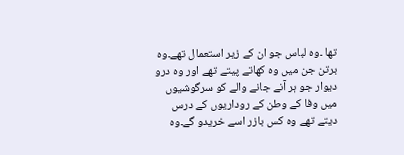تھا ۔وہ لباس جو ان کے زیر استعمال تھے۔وہ برتن جن میں وہ کھاتے پیتے تھے اور وہ درو دیوار جو ہر آنے جانے والے کو سرگوشیوں میں وفا کے وطن کے روداریوں کے درس دیتے تھے وہ کس بازر اسے خریدو گے۔وہ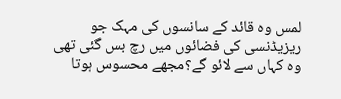لمس وہ قائد کے سانسوں کی مہک جو ریزیڈنسی کی فضائوں میں رچ بس گئی تھی وہ کہاں سے لائو گے؟مجھے محسوس ہوتا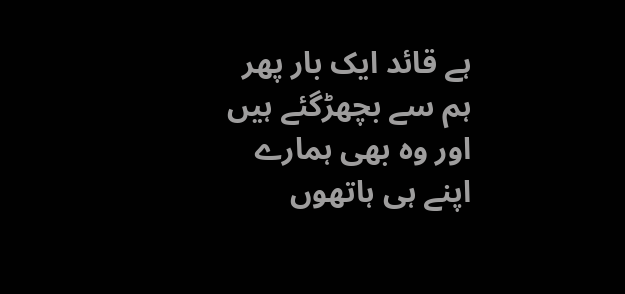ہے قائد ایک بار پھر ہم سے بچھڑگئے ہیں اور وہ بھی ہمارے اپنے ہی ہاتھوں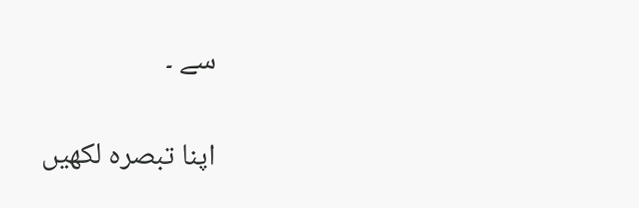سے ۔

اپنا تبصرہ لکھیں